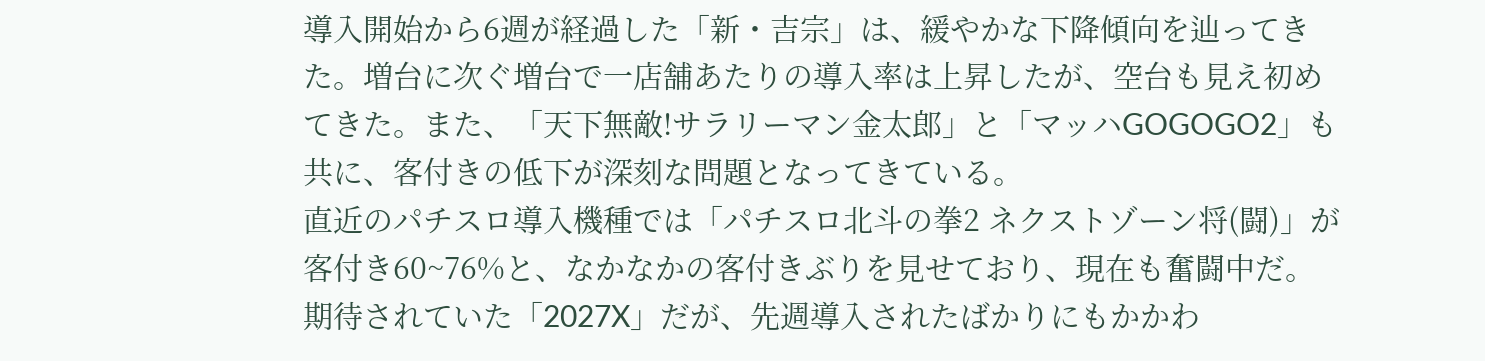導入開始から6週が経過した「新・吉宗」は、緩やかな下降傾向を辿ってきた。増台に次ぐ増台で一店舗あたりの導入率は上昇したが、空台も見え初めてきた。また、「天下無敵!サラリーマン金太郎」と「マッハGOGOGO2」も共に、客付きの低下が深刻な問題となってきている。
直近のパチスロ導入機種では「パチスロ北斗の拳2 ネクストゾーン将(闘)」が客付き60~76%と、なかなかの客付きぶりを見せており、現在も奮闘中だ。
期待されていた「2027X」だが、先週導入されたばかりにもかかわ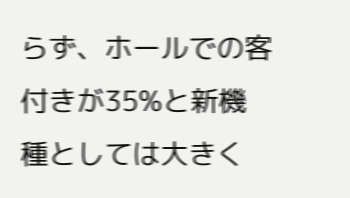らず、ホールでの客付きが35%と新機種としては大きく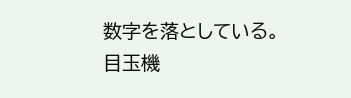数字を落としている。
目玉機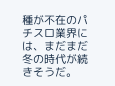種が不在のパチスロ業界には、まだまだ冬の時代が続きそうだ。